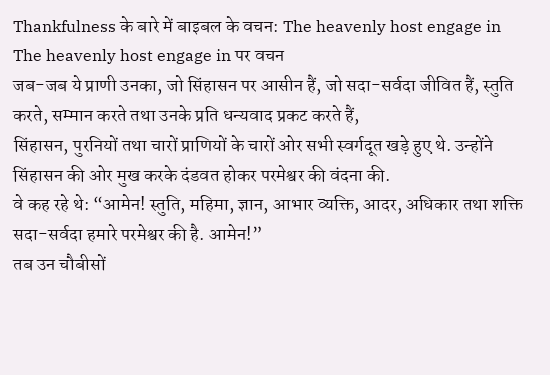Thankfulness के बारे में बाइबल के वचन: The heavenly host engage in
The heavenly host engage in पर वचन
जब-जब ये प्राणी उनका, जो सिंहासन पर आसीन हैं, जो सदा-सर्वदा जीवित हैं, स्तुति करते, सम्मान करते तथा उनके प्रति धन्यवाद प्रकट करते हैं,
सिंहासन, पुरनियों तथा चारों प्राणियों के चारों ओर सभी स्वर्गदूत खड़े हुए थे. उन्होंने सिंहासन की ओर मुख करके दंडवत होकर परमेश्वर की वंदना की.
वे कह रहे थे: “आमेन! स्तुति, महिमा, ज्ञान, आभार व्यक्ति, आदर, अधिकार तथा शक्ति सदा-सर्वदा हमारे परमेश्वर की है. आमेन!”
तब उन चौबीसों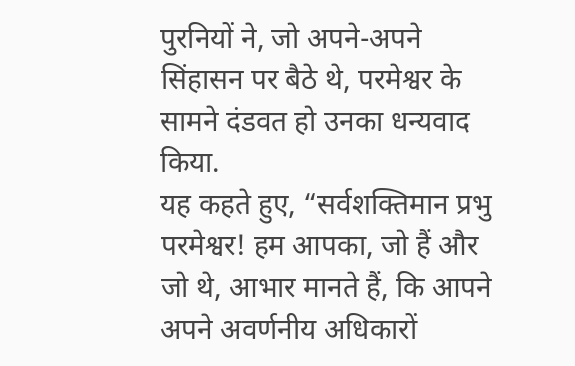पुरनियों ने, जो अपने-अपने सिंहासन पर बैठे थे, परमेश्वर के सामने दंडवत हो उनका धन्यवाद किया.
यह कहते हुए, “सर्वशक्तिमान प्रभु परमेश्वर! हम आपका, जो हैं और जो थे, आभार मानते हैं, कि आपने अपने अवर्णनीय अधिकारों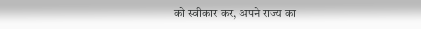को स्वीकार कर, अपने राज्य का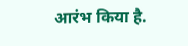आरंभ किया है.